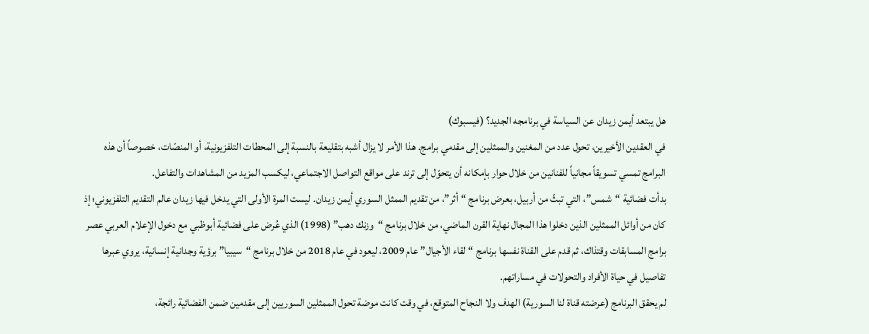هل يبتعد أيمن زيدان عن السياسة في برنامجه الجديد؟ (فيسبوك)
في العقدين الأخيرين، تحول عدد من المغنين والممثلين إلى مقدمي برامج. هذا الأمر لا يزال أشبه بتقليعة بالنسبة إلى المحطات التلفزيونية، أو المنصّات، خصوصاً أن هذه البرامج تمسي تسويقاً مجانياً للفنانين من خلال حوار بإمكانه أن يتحوّل إلى ترند على مواقع التواصل الاجتماعي، ليكسب المزيد من المشاهدات والتفاعل.
بدأت فضائية “شمس”، التي تبثّ من أربيل، بعرض برنامج “أثر”، من تقديم الممثل السوري أيمن زيدان. ليست المرة الأولى التي يدخل فيها زيدان عالم التقديم التلفزيوني؛ إذ كان من أوائل الممثلين الذين دخلوا هذا المجال نهاية القرن الماضي، من خلال برنامج “وزنك دهب” (1998) الذي عُرض على فضائية أبوظبي مع دخول الإعلام العربي عصر برامج المسابقات وقتذاك، ثم قدم على القناة نفسها برنامج “لقاء الأجيال” عام 2009، ليعود في عام 2018 من خلال برنامج “سيبيا” برؤية وجدانية إنسانية، يروي عبرها تفاصيل في حياة الأفراد والتحولات في مساراتهم.
لم يحقق البرنامج (عرضته قناة لنا السورية) الهدف ولا النجاح المتوقع، في وقت كانت موضة تحول الممثلين السوريين إلى مقدمين ضمن الفضائية رائجة،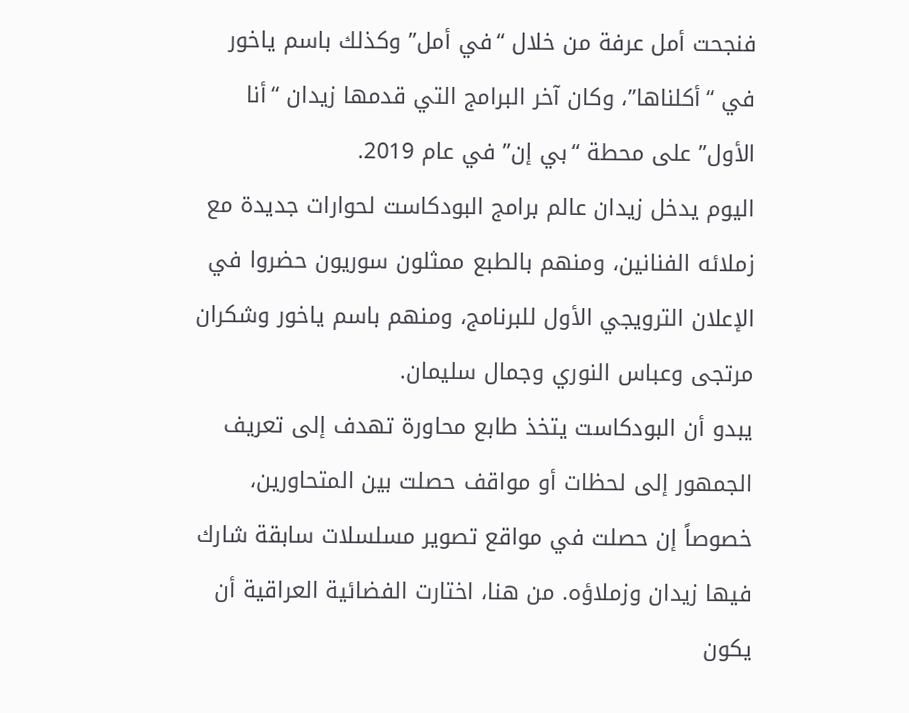فنجحت أمل عرفة من خلال “في أمل” وكذلك باسم ياخور في “أكلناها”، وكان آخر البرامج التي قدمها زيدان “أنا الأول” على محطة “بي إن” في عام 2019.
اليوم يدخل زيدان عالم برامج البودكاست لحوارات جديدة مع زملائه الفنانين، ومنهم بالطبع ممثلون سوريون حضروا في الإعلان الترويجي الأول للبرنامج، ومنهم باسم ياخور وشكران مرتجى وعباس النوري وجمال سليمان.
يبدو أن البودكاست يتخذ طابع محاورة تهدف إلى تعريف الجمهور إلى لحظات أو مواقف حصلت بين المتحاورين، خصوصاً إن حصلت في مواقع تصوير مسلسلات سابقة شارك فيها زيدان وزملاؤه. من هنا، اختارت الفضائية العراقية أن يكون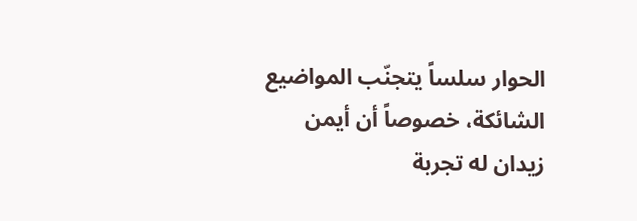الحوار سلساً يتجنّب المواضيع الشائكة، خصوصاً أن أيمن زيدان له تجربة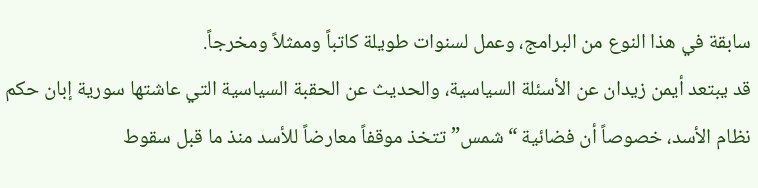سابقة في هذا النوع من البرامج، وعمل لسنوات طويلة كاتباً وممثلاً ومخرجاً.
قد يبتعد أيمن زيدان عن الأسئلة السياسية، والحديث عن الحقبة السياسية التي عاشتها سورية إبان حكم نظام الأسد، خصوصاً أن فضائية “شمس” تتخذ موقفاً معارضاً للأسد منذ ما قبل سقوط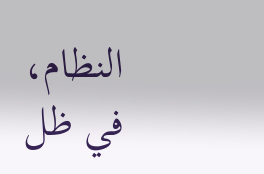النظام، في ظل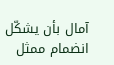آمال بأن يشكّل انضمام ممثل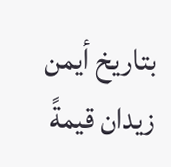بتاريخ أيمن زيدان قيمةً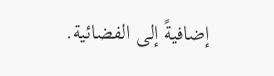إضافيةً إلى الفضائية.